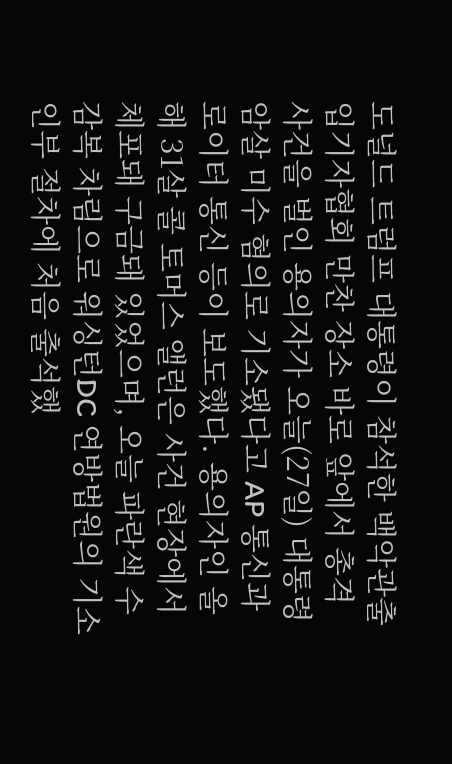도널드 트럼프 대통령이 참석한 백악관출입기자협회 만찬 장소 바로 앞에서 총격 사건을 벌인 용의자가 오늘(27일) 대통령 암살 미수 혐의로 기소됐다고 AP 통신과 로이터 통신 등이 보도했다. 용의자인 올해 31살 콜 토머스 앨런은 사건 현장에서 체포돼 구금돼 있었으며, 오늘 파란색 수감복 차림으로 워싱턴DC 연방법원의 기소인부 절차에 처음 출석했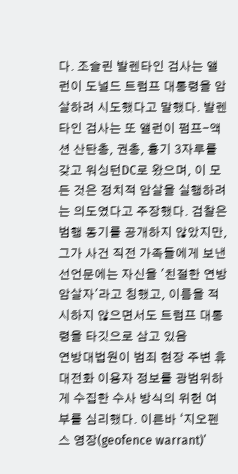다. 조슬린 발렌타인 검사는 앨런이 도널드 트럼프 대통령을 암살하려 시도했다고 말했다. 발렌타인 검사는 또 앨런이 펌프-액션 산탄총, 권총, 흉기 3자루를 갖고 워싱턴DC로 왔으며, 이 모든 것은 정치적 암살을 실행하려는 의도였다고 주장했다. 검찰은 범행 동기를 공개하지 않았지만, 그가 사건 직전 가족들에게 보낸 선언문에는 자신을 '친절한 연방 암살자'라고 칭했고, 이름을 적시하지 않으면서도 트럼프 대통령을 타깃으로 삼고 있음
연방대법원이 범죄 현장 주변 휴대전화 이용자 정보를 광범위하게 수집한 수사 방식의 위헌 여부를 심리했다. 이른바 ‘지오펜스 영장(geofence warrant)’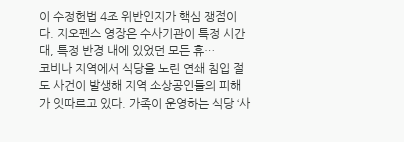이 수정헌법 4조 위반인지가 핵심 쟁점이다. 지오펜스 영장은 수사기관이 특정 시간대, 특정 반경 내에 있었던 모든 휴…
코비나 지역에서 식당을 노린 연쇄 침입 절도 사건이 발생해 지역 소상공인들의 피해가 잇따르고 있다. 가족이 운영하는 식당 ‘사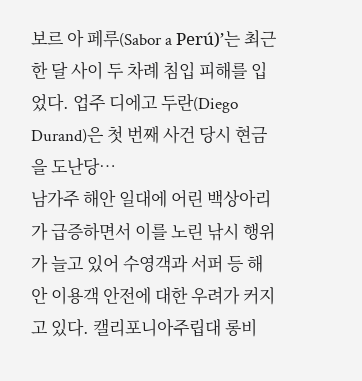보르 아 페루(Sabor a Perú)’는 최근 한 달 사이 두 차례 침입 피해를 입었다. 업주 디에고 두란(Diego Durand)은 첫 번째 사건 당시 현금을 도난당…
남가주 해안 일대에 어린 백상아리가 급증하면서 이를 노린 낚시 행위가 늘고 있어 수영객과 서퍼 등 해안 이용객 안전에 대한 우려가 커지고 있다. 캘리포니아주립대 롱비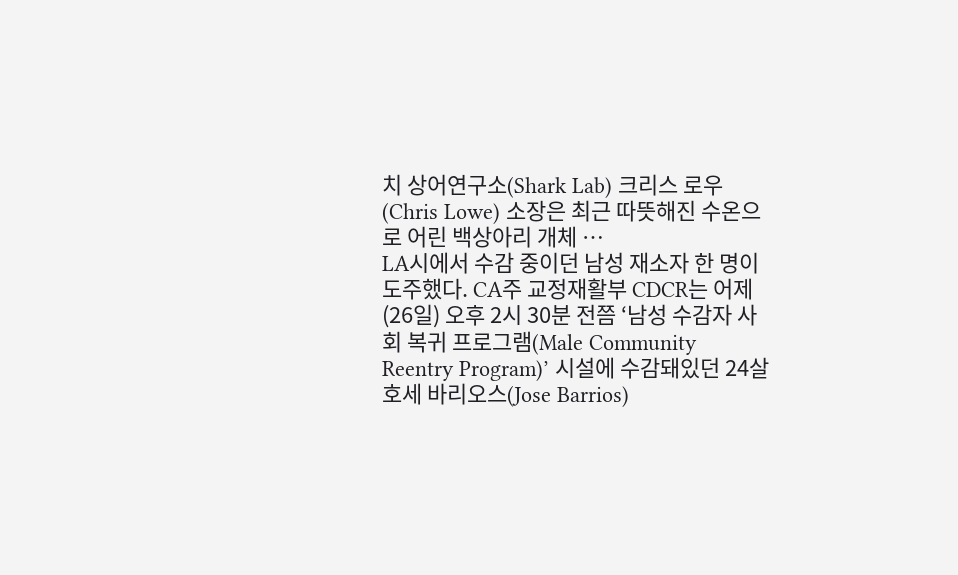치 상어연구소(Shark Lab) 크리스 로우(Chris Lowe) 소장은 최근 따뜻해진 수온으로 어린 백상아리 개체 …
LA시에서 수감 중이던 남성 재소자 한 명이 도주했다. CA주 교정재활부 CDCR는 어제(26일) 오후 2시 30분 전쯤 ‘남성 수감자 사회 복귀 프로그램(Male Community Reentry Program)’ 시설에 수감돼있던 24살 호세 바리오스(Jose Barrios)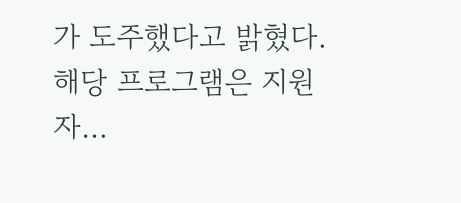가 도주했다고 밝혔다. 해당 프로그램은 지원 자…